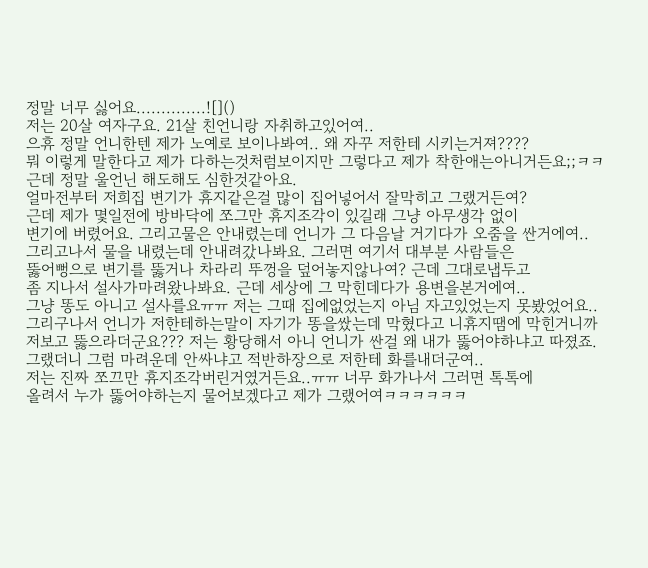정말 너무 싫어요..............![]()
저는 20살 여자구요. 21살 친언니랑 자취하고있어여..
으휴 정말 언니한텐 제가 노예로 보이나봐여.. 왜 자꾸 저한테 시키는거져????
뭐 이렇게 말한다고 제가 다하는것처럼보이지만 그렇다고 제가 착한애는아니거든요;;ㅋㅋ
근데 정말 울언닌 해도해도 심한것같아요.
얼마전부터 저희집 변기가 휴지같은걸 많이 집어넣어서 잘막히고 그랬거든여?
근데 제가 몇일전에 방바닥에 쪼그만 휴지조각이 있길래 그냥 아무생각 없이
변기에 버렸어요. 그리고물은 안내렸는데 언니가 그 다음날 거기다가 오줌을 싼거에여..
그리고나서 물을 내렸는데 안내려갔나봐요. 그러면 여기서 대부분 사람들은
뚫어뻥으로 변기를 뚫거나 차라리 뚜껑을 덮어놓지않나여? 근데 그대로냅두고
좀 지나서 설사가마려왔나봐요. 근데 세상에 그 막힌데다가 용변을본거에여..
그냥 똥도 아니고 설사를요ㅠㅠ 저는 그때 집에없었는지 아님 자고있었는지 못봤었어요..
그리구나서 언니가 저한테하는말이 자기가 똥을쌌는데 막혔다고 니휴지땜에 막힌거니까
저보고 뚫으라더군요??? 저는 황당해서 아니 언니가 싼걸 왜 내가 뚫어야하냐고 따졌죠.
그랬더니 그럼 마려운데 안싸냐고 적반하장으로 저한테 화를내더군여..
저는 진짜 쪼끄만 휴지조각버린거였거든요..ㅠㅠ 너무 화가나서 그러면 톡톡에
올려서 누가 뚫어야하는지 물어보겠다고 제가 그랬어여ㅋㅋㅋㅋㅋㅋ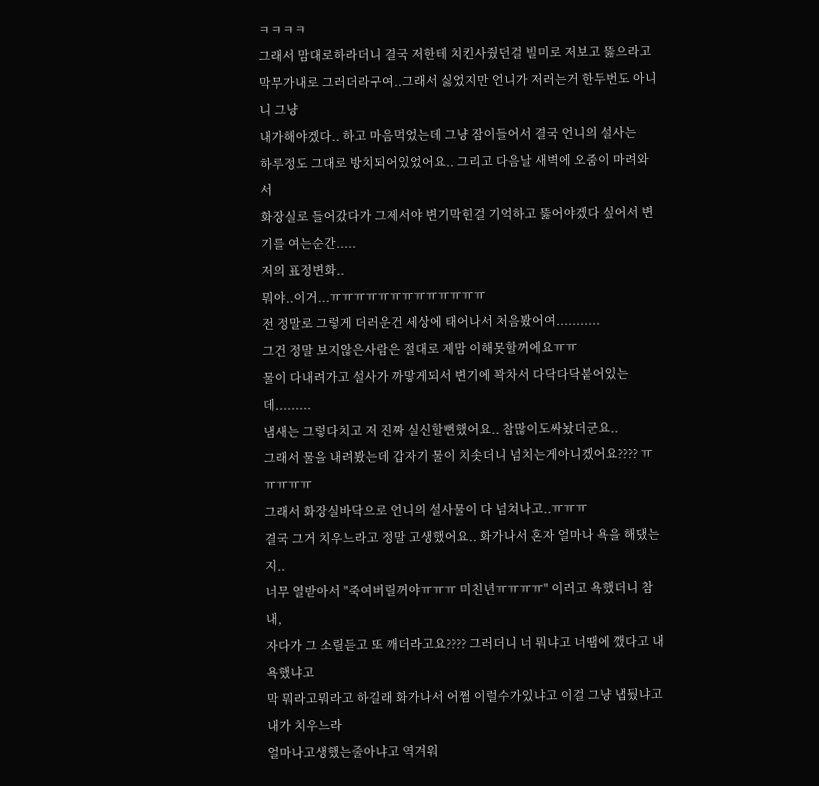ㅋㅋㅋㅋ
그래서 맘대로하라더니 결국 저한테 치킨사줬던걸 빌미로 저보고 뚫으라고
막무가내로 그러더라구여..그래서 싫었지만 언니가 저러는거 한두번도 아니니 그냥
내가해야겠다.. 하고 마음먹었는데 그냥 잠이들어서 결국 언니의 설사는
하루정도 그대로 방치되어있었어요.. 그리고 다음날 새벽에 오줌이 마려와서
화장실로 들어갔다가 그제서야 변기막힌걸 기억하고 뚫어야겠다 싶어서 변기를 여는순간.....
저의 표정변화..
뭐야..이거...ㅠㅠㅠㅠㅠㅠㅠㅠㅠㅠㅠㅠㅠ
전 정말로 그렇게 더러운건 세상에 태어나서 처음봤어여...........
그건 정말 보지않은사람은 절대로 제맘 이해못할꺼에요ㅠㅠ
물이 다내려가고 설사가 까맣게되서 변기에 꽉차서 다닥다닥붙어있는데.........
냄새는 그렇다치고 저 진짜 실신할뻔했어요.. 참많이도싸놨더군요..
그래서 물을 내려봤는데 갑자기 물이 치솟더니 넘치는게아니겠어요???? ㅠㅠㅠㅠㅠ
그래서 화장실바닥으로 언니의 설사물이 다 넘쳐나고..ㅠㅠㅠ
결국 그거 치우느라고 정말 고생했어요.. 화가나서 혼자 얼마나 욕을 해댔는지..
너무 열받아서 "죽여버릴꺼야ㅠㅠㅠ 미친년ㅠㅠㅠㅠ" 이러고 욕했더니 참내,
자다가 그 소릴듣고 또 깨더라고요???? 그러더니 너 뭐냐고 너땜에 깼다고 내욕했냐고
막 뭐라고뭐라고 하길래 화가나서 어쩜 이럴수가있냐고 이걸 그냥 냅뒀냐고 내가 치우느라
얼마나고생했는줄아냐고 역겨워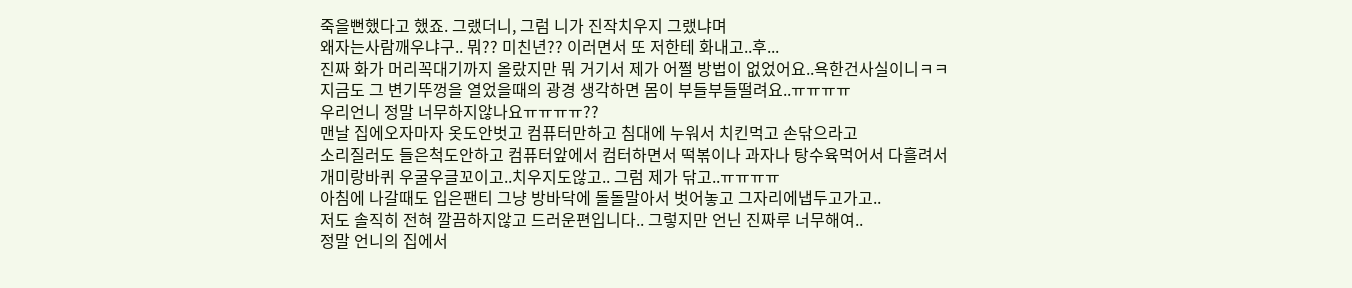죽을뻔했다고 했죠. 그랬더니, 그럼 니가 진작치우지 그랬냐며
왜자는사람깨우냐구.. 뭐?? 미친년?? 이러면서 또 저한테 화내고..후...
진짜 화가 머리꼭대기까지 올랐지만 뭐 거기서 제가 어쩔 방법이 없었어요..욕한건사실이니ㅋㅋ
지금도 그 변기뚜껑을 열었을때의 광경 생각하면 몸이 부들부들떨려요..ㅠㅠㅠㅠ
우리언니 정말 너무하지않나요ㅠㅠㅠㅠ??
맨날 집에오자마자 옷도안벗고 컴퓨터만하고 침대에 누워서 치킨먹고 손닦으라고
소리질러도 들은척도안하고 컴퓨터앞에서 컴터하면서 떡볶이나 과자나 탕수육먹어서 다흘려서
개미랑바퀴 우굴우글꼬이고..치우지도않고.. 그럼 제가 닦고..ㅠㅠㅠㅠ
아침에 나갈때도 입은팬티 그냥 방바닥에 돌돌말아서 벗어놓고 그자리에냅두고가고..
저도 솔직히 전혀 깔끔하지않고 드러운편입니다.. 그렇지만 언닌 진짜루 너무해여..
정말 언니의 집에서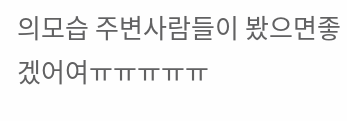의모습 주변사람들이 봤으면좋겠어여ㅠㅠㅠㅠㅠ